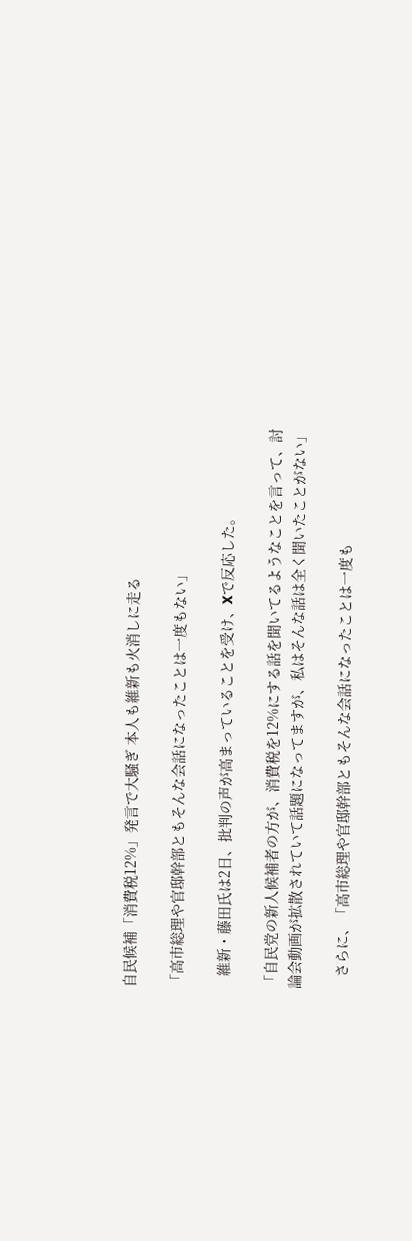自民候補「消費税12%」発言で大騒ぎ 本人も維新も火消しに走る

「高市総理や官邸幹部ともそんな会話になったことは一度もない」

   維新・藤田氏は2日、批判の声が高まっていることを受け、Xで反応した。

「自民党の新人候補者の方が、消費税を12%にする話を聞いてるようなことを言って、討論会動画が拡散されていて話題になってますが、私はそんな話は全く聞いたことがない」

   さらに、「高市総理や官邸幹部ともそんな会話になったことは一度も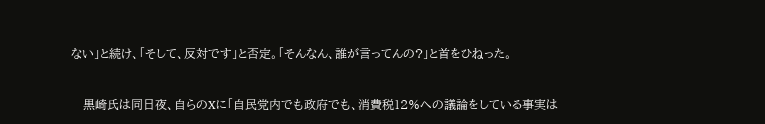ない」と続け、「そして、反対です」と否定。「そんなん、誰が言ってんの?」と首をひねった。

   黒崎氏は同日夜、自らのXに「自民党内でも政府でも、消費税12%への議論をしている事実は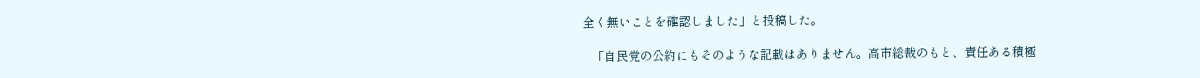全く無いことを確認しました」と投稿した。

   「自民党の公約にもそのような記載はありません。高市総裁のもと、責任ある積極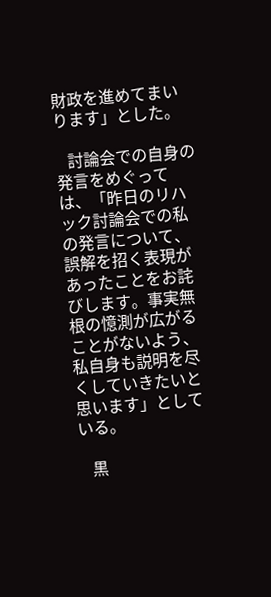財政を進めてまいります」とした。

   討論会での自身の発言をめぐっては、「昨日のリハック討論会での私の発言について、誤解を招く表現があったことをお詫びします。事実無根の憶測が広がることがないよう、私自身も説明を尽くしていきたいと思います」としている。

   黒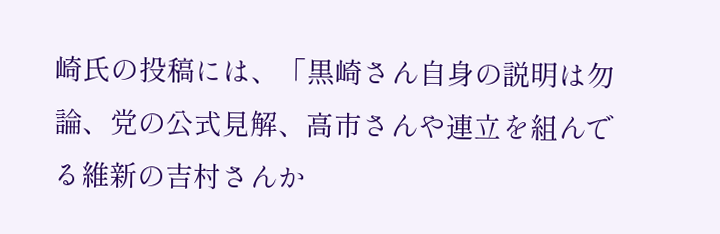崎氏の投稿には、「黒崎さん自身の説明は勿論、党の公式見解、高市さんや連立を組んでる維新の吉村さんか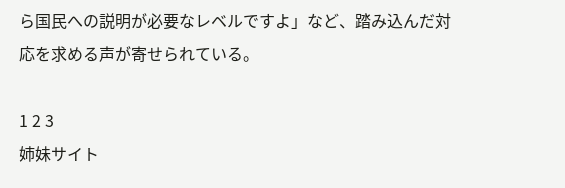ら国民への説明が必要なレベルですよ」など、踏み込んだ対応を求める声が寄せられている。

1 2 3
姉妹サイト